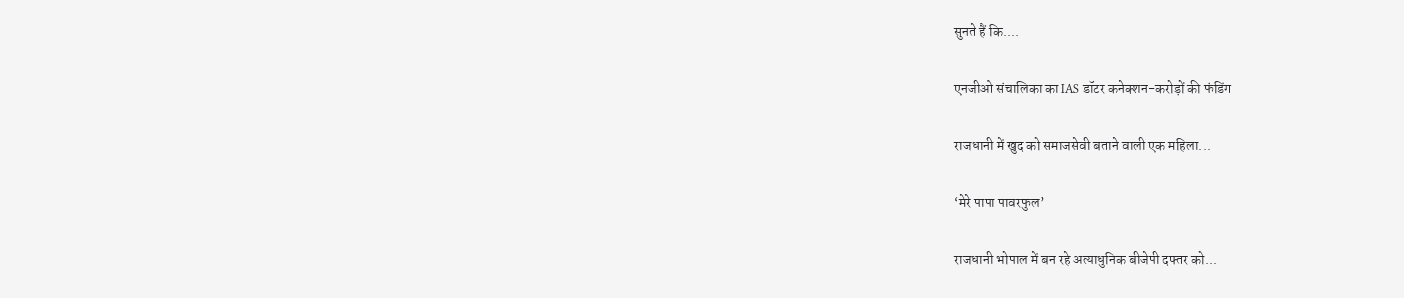सुनते हैं कि....

एनजीओ संचालिका का IAS डॉटर कनेक्शन-करोड़ों की फंडिंग

राजधानी में खुद को समाजसेवी बताने वाली एक महिला...

‘मेरे पापा पावरफुल’

राजधानी भोपाल में बन रहे अत्याधुनिक बीजेपी दफ्तर को...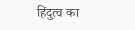हिंदुत्व का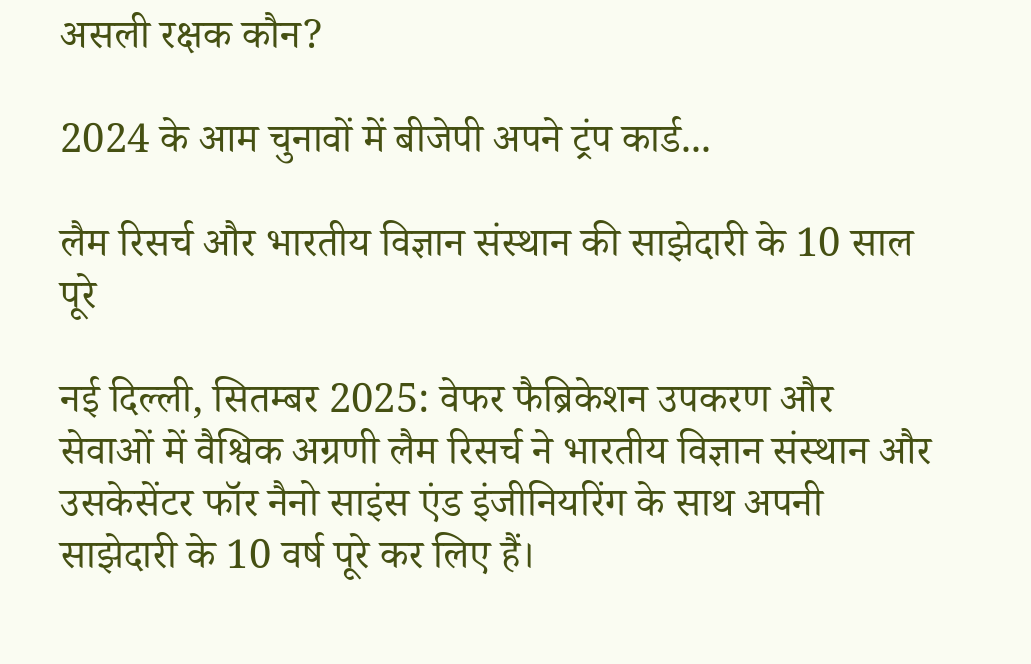असली रक्षक कौन?

2024 के आम चुनावों में बीजेपी अपने ट्रंप कार्ड...

लैम रिसर्च और भारतीय विज्ञान संस्थान की साझेदारी के 10 साल पूरे

नई दिल्ली, सितम्बर 2025: वेफर फैब्रिकेशन उपकरण और सेवाओं में वैश्विक अग्रणी लैम रिसर्च ने भारतीय विज्ञान संस्थान और उसकेसेंटर फॉर नैनो साइंस एंड इंजीनियरिंग के साथ अपनी साझेदारी के 10 वर्ष पूरे कर लिए हैं।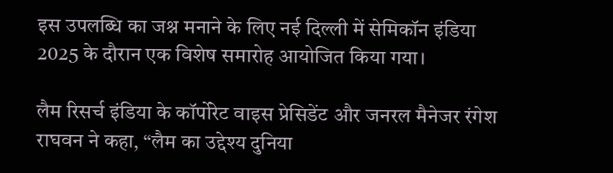इस उपलब्धि का जश्न मनाने के लिए नई दिल्ली में सेमिकॉन इंडिया 2025 के दौरान एक विशेष समारोह आयोजित किया गया।

लैम रिसर्च इंडिया के कॉर्पोरेट वाइस प्रेसिडेंट और जनरल मैनेजर रंगेश राघवन ने कहा, “लैम का उद्देश्य दुनिया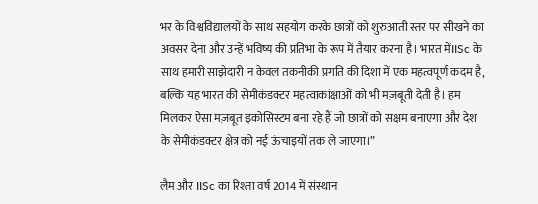भर के विश्वविद्यालयों के साथ सहयोग करके छात्रों को शुरुआती स्तर पर सीखने का अवसर देना और उन्हें भविष्य की प्रतिभा के रूप में तैयार करना है। भारत मेंIISc के साथ हमारी साझेदारी न केवल तकनीकी प्रगति की दिशा में एक महत्वपूर्ण कदम है, बल्कि यह भारत की सेमीकंडक्टर महत्वाकांक्षाओं को भी मज़बूती देती है। हम मिलकर ऐसा मज़बूत इकोसिस्टम बना रहे हैं जो छात्रों को सक्षम बनाएगा और देश के सेमीकंडक्टर क्षेत्र को नई ऊंचाइयों तक ले जाएगा।”

लैम और IISc का रिश्ता वर्ष 2014 में संस्थान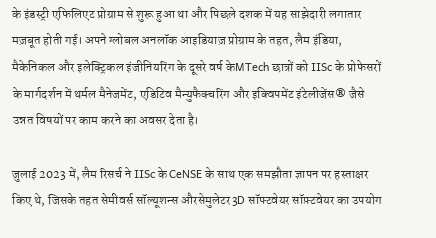के इंडस्ट्री एफिलिएट प्रोग्राम से शुरू हुआ था और पिछले दशक में यह साझेदारी लगातार मज़बूत होती गई। अपने ग्लोबल अनलॉक आइडियाज़ प्रोग्राम के तहत, लैम इंडिया, मैकेनिकल और इलेक्ट्रिकल इंजीनियरिंग के दूसरे वर्ष केMTech छात्रों को IISc के प्रोफेसरों के मार्गदर्शन में थर्मल मैनेजमेंट, एडिटिव मैन्युफैक्चरिंग और इक्विपमेंट इंटेलीजेंस® जैसे उन्नत विषयों पर काम करने का अवसर देता है।

जुलाई 2023 में, लैम रिसर्च ने IISc के CeNSE के साथ एक समझौता ज्ञापन पर हस्ताक्षर किए थे, जिसके तहत सेमीवर्स सॉल्‍यूशन्‍स औरसेमुलेटर3D सॉफ्टवेयर सॉफ़्टवेयर का उपयोग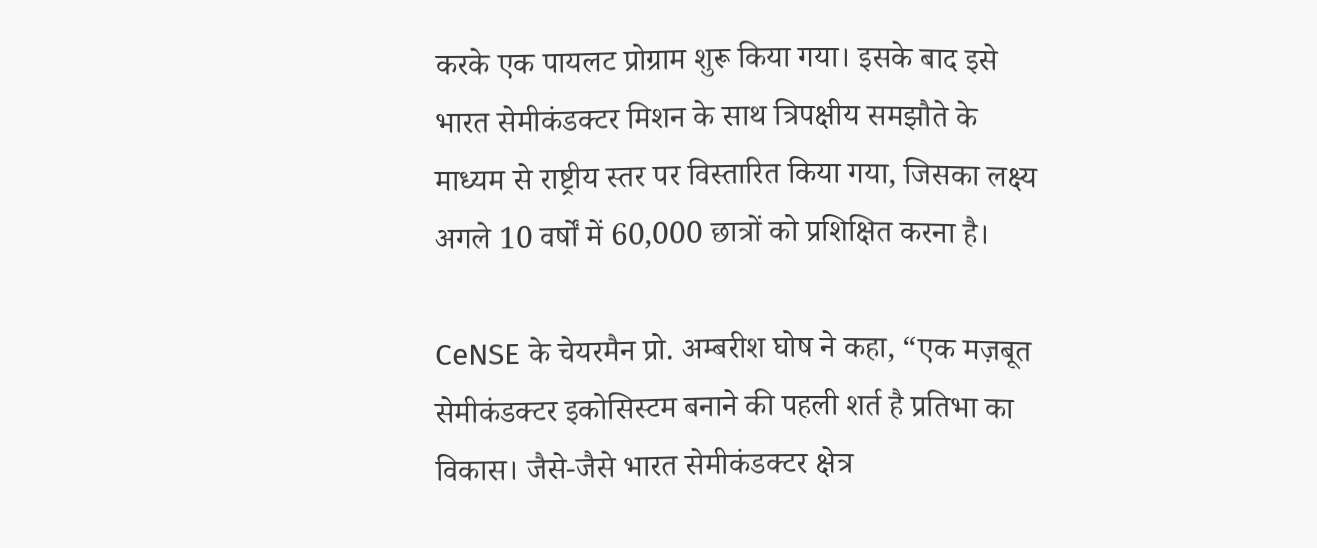करके एक पायलट प्रोग्राम शुरू किया गया। इसके बाद इसे भारत सेमीकंडक्टर मिशन के साथ त्रिपक्षीय समझौते के माध्यम से राष्ट्रीय स्तर पर विस्तारित किया गया, जिसका लक्ष्य अगले 10 वर्षों में 60,000 छात्रों को प्रशिक्षित करना है।

CeNSE के चेयरमैन प्रो. अम्बरीश घोष ने कहा, “एक मज़बूत सेमीकंडक्टर इकोसिस्टम बनाने की पहली शर्त है प्रतिभा का विकास। जैसे-जैसे भारत सेमीकंडक्टर क्षेत्र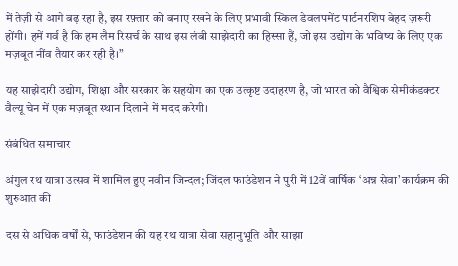में तेज़ी से आगे बढ़ रहा है, इस रफ़्तार को बनाए रखने के लिए प्रभावी स्किल डेवलपमेंट पार्टनरशिप बेहद ज़रूरी होंगी। हमें गर्व है कि हम लैम रिसर्च के साथ इस लंबी साझेदारी का हिस्सा हैं, जो इस उद्योग के भविष्य के लिए एक मज़बूत नींव तैयार कर रही है।”

यह साझेदारी उद्योग, शिक्षा और सरकार के सहयोग का एक उत्कृष्ट उदाहरण है, जो भारत को वैश्विक सेमीकंडक्टर वैल्यू चेन में एक मज़बूत स्थान दिलाने में मदद करेगी।

संबंधित समाचार

अंगुल रथ यात्रा उत्सव में शामिल हुए नवीन जिन्दल; जिंदल फाउंडेशन ने पुरी में 12वें वार्षिक ‘अन्न सेवा’ कार्यक्रम की शुरुआत की

दस से अधिक वर्षों से, फाउंडेशन की यह रथ यात्रा सेवा सहानुभूति और साझा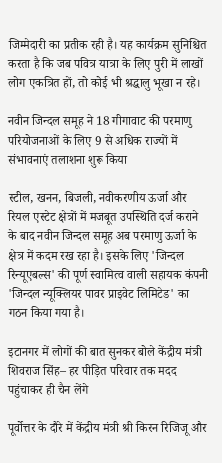जिम्मेदारी का प्रतीक रही है। यह कार्यक्रम सुनिश्चित करता है कि जब पवित्र यात्रा के लिए पुरी में लाखों लोग एकत्रित हों, तो कोई भी श्रद्धालु भूखा न रहे।

नवीन जिन्दल समूह ने 18 गीगावाट की परमाणु परियोजनाओं के लिए 9 से अधिक राज्यों में संभावनाएं तलाशना शुरू किया

स्टील, खनन, बिजली, नवीकरणीय ऊर्जा और रियल एस्टेट क्षेत्रों में मजबूत उपस्थिति दर्ज कराने के बाद नवीन जिन्दल समूह अब परमाणु ऊर्जा के क्षेत्र में कदम रख रहा है। इसके लिए 'जिन्दल रिन्यूएबल्स' की पूर्ण स्वामित्व वाली सहायक कंपनी 'जिन्दल न्यूक्लियर पावर प्राइवेट लिमिटेड' का गठन किया गया है।

इटानगर में लोगों की बात सुनकर बोले केंद्रीय मंत्री शिवराज सिंह– हर पीड़ित परिवार तक मदद पहुंचाकर ही चैन लेंगे

पूर्वोत्तर के दौरे में केंद्रीय मंत्री श्री किरन रिजिजू और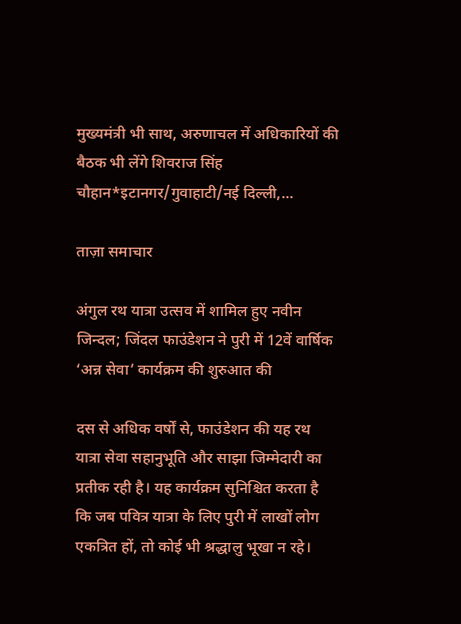मुख्यमंत्री भी साथ, अरुणाचल में अधिकारियों की बैठक भी लेंगे शिवराज सिंह चौहान*इटानगर/गुवाहाटी/नई दिल्ली,...

ताज़ा समाचार

अंगुल रथ यात्रा उत्सव में शामिल हुए नवीन जिन्दल; जिंदल फाउंडेशन ने पुरी में 12वें वार्षिक ‘अन्न सेवा’ कार्यक्रम की शुरुआत की

दस से अधिक वर्षों से, फाउंडेशन की यह रथ यात्रा सेवा सहानुभूति और साझा जिम्मेदारी का प्रतीक रही है। यह कार्यक्रम सुनिश्चित करता है कि जब पवित्र यात्रा के लिए पुरी में लाखों लोग एकत्रित हों, तो कोई भी श्रद्धालु भूखा न रहे।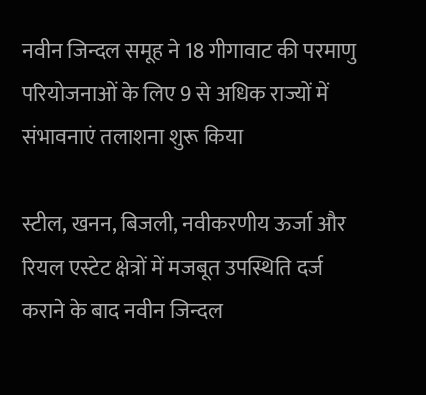नवीन जिन्दल समूह ने 18 गीगावाट की परमाणु परियोजनाओं के लिए 9 से अधिक राज्यों में संभावनाएं तलाशना शुरू किया

स्टील, खनन, बिजली, नवीकरणीय ऊर्जा और रियल एस्टेट क्षेत्रों में मजबूत उपस्थिति दर्ज कराने के बाद नवीन जिन्दल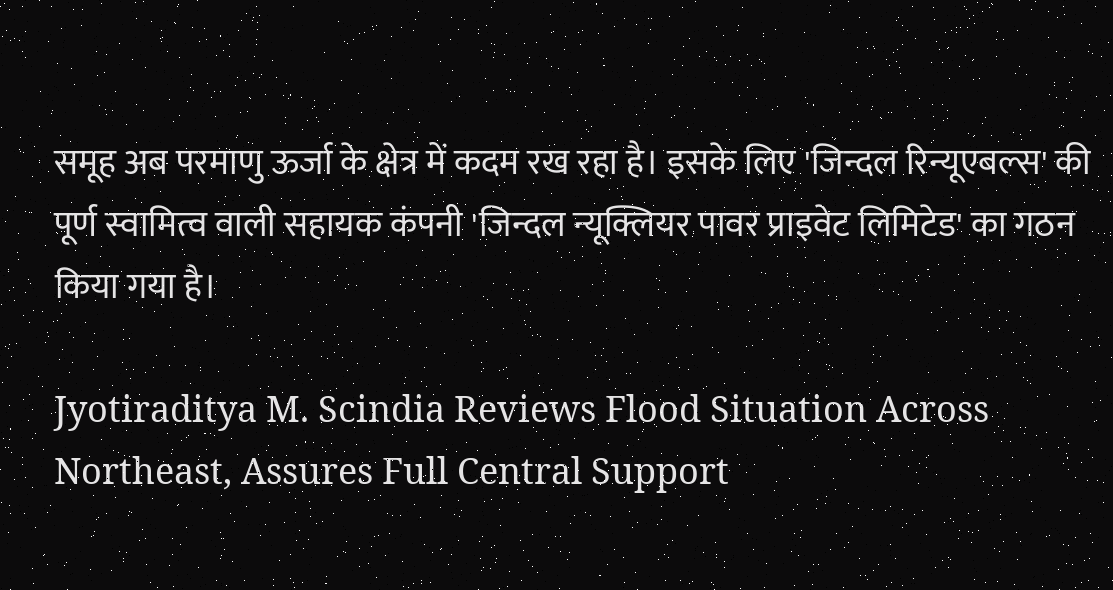समूह अब परमाणु ऊर्जा के क्षेत्र में कदम रख रहा है। इसके लिए 'जिन्दल रिन्यूएबल्स' की पूर्ण स्वामित्व वाली सहायक कंपनी 'जिन्दल न्यूक्लियर पावर प्राइवेट लिमिटेड' का गठन किया गया है।

Jyotiraditya M. Scindia Reviews Flood Situation Across Northeast, Assures Full Central Support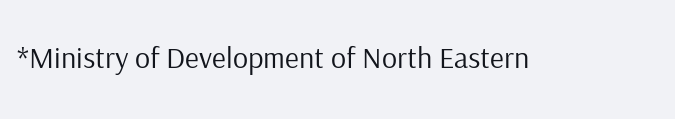*Ministry of Development of North Eastern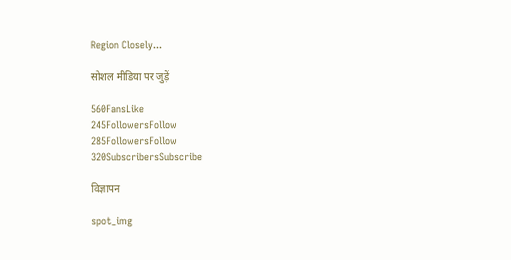Region Closely...

सोशल मीडिया पर जुड़ें

560FansLike
245FollowersFollow
285FollowersFollow
320SubscribersSubscribe

विज्ञापन

spot_img